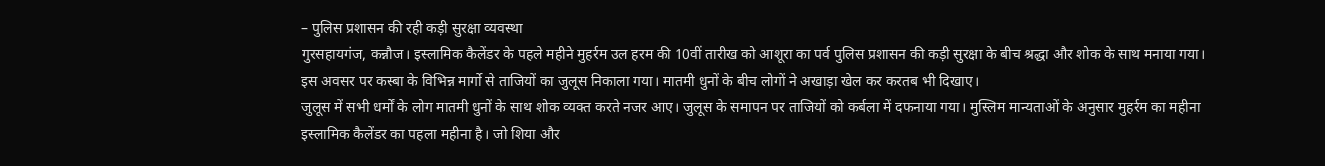– पुलिस प्रशासन की रही कड़ी सुरक्षा व्यवस्था
गुरसहायगंज, कन्नौज। इस्लामिक कैलेंडर के पहले महीने मुहर्रम उल हरम की 10वीं तारीख को आशूरा का पर्व पुलिस प्रशासन की कड़ी सुरक्षा के बीच श्रद्धा और शोक के साथ मनाया गया। इस अवसर पर कस्बा के विभिन्न मार्गो से ताजियों का जुलूस निकाला गया। मातमी धुनों के बीच लोगों ने अखाड़ा खेल कर करतब भी दिखाए।
जुलूस में सभी धर्मों के लोग मातमी धुनों के साथ शोक व्यक्त करते नजर आए। जुलूस के समापन पर ताजियों को कर्बला में दफनाया गया। मुस्लिम मान्यताओं के अनुसार मुहर्रम का महीना इस्लामिक कैलेंडर का पहला महीना है। जो शिया और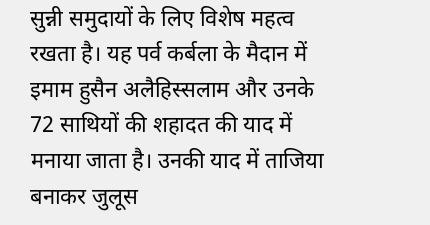सुन्नी समुदायों के लिए विशेष महत्व रखता है। यह पर्व कर्बला के मैदान में इमाम हुसैन अलैहिस्सलाम और उनके 72 साथियों की शहादत की याद में मनाया जाता है। उनकी याद में ताजिया बनाकर जुलूस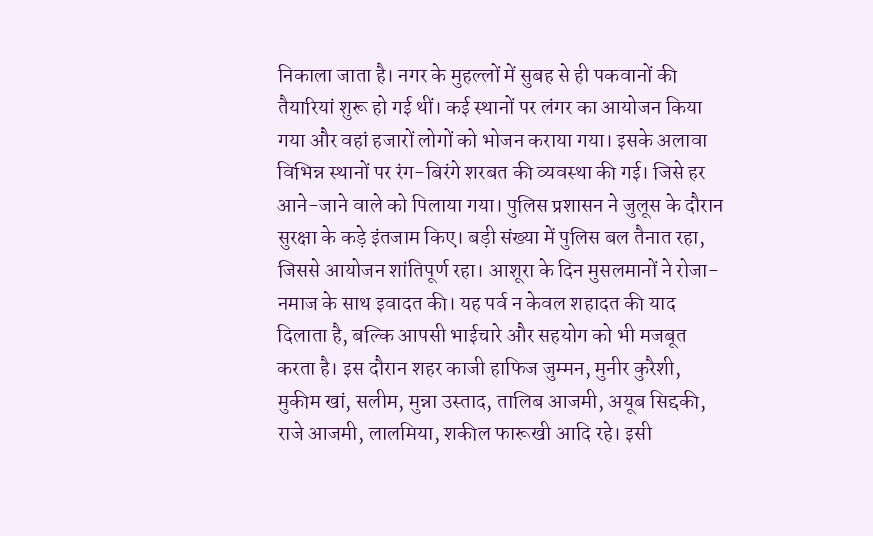निकाला जाता है। नगर के मुहल्लों में सुबह से ही पकवानों की तैयारियां शुरू हो गई थीं। कई स्थानों पर लंगर का आयोजन किया गया और वहां हजारों लोगों को भोजन कराया गया। इसके अलावा विभिन्न स्थानों पर रंग-बिरंगे शरबत की व्यवस्था की गई। जिसे हर आने-जाने वाले को पिलाया गया। पुलिस प्रशासन ने जुलूस के दौरान सुरक्षा के कड़े इंतजाम किए। बड़ी संख्या में पुलिस बल तैनात रहा, जिससे आयोजन शांतिपूर्ण रहा। आशूरा के दिन मुसलमानों ने रोजा-नमाज के साथ इवादत की। यह पर्व न केवल शहादत की याद दिलाता है, बल्कि आपसी भाईचारे और सहयोग को भी मजबूत करता है। इस दौरान शहर काजी हाफिज जुम्मन, मुनीर कुरैशी, मुकीम खां, सलीम, मुन्ना उस्ताद, तालिब आजमी, अयूब सिद्दकी, राजे आजमी, लालमिया, शकील फारूखी आदि रहे। इसी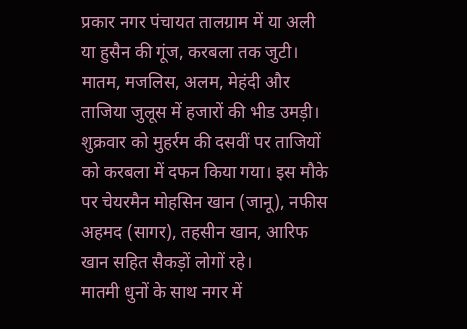प्रकार नगर पंचायत तालग्राम में या अली या हुसैन की गूंज, करबला तक जुटी। मातम, मजलिस, अलम, मेहंदी और ताजिया जुलूस में हजारों की भीड उमड़ी। शुक्रवार को मुहर्रम की दसवीं पर ताजियों को करबला में दफन किया गया। इस मौके पर चेयरमैन मोहसिन खान (जानू), नफीस अहमद (सागर), तहसीन खान, आरिफ खान सहित सैकड़ों लोगों रहे।
मातमी धुनों के साथ नगर में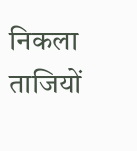निकला ताजियों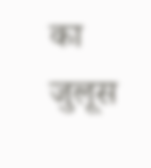का जुलूस